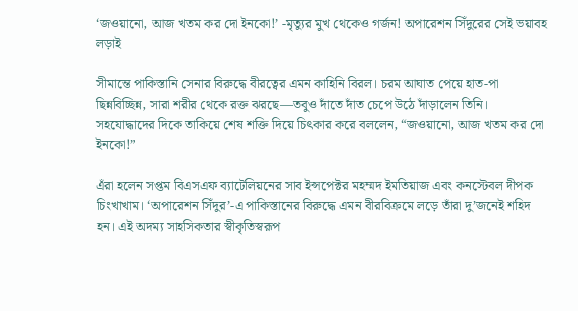‘জওয়ানো, আজ খতম কর দো ইনকো!’ -মৃত্যুর মুখ থেকেও গর্জন! অপারেশন সিঁদুরের সেই ভয়াবহ লড়াই

সীমান্তে পাকিস্তানি সেনার বিরুদ্ধে বীরত্বের এমন কাহিনি বিরল। চরম আঘাত পেয়ে হাত-পা ছিন্নবিচ্ছিন্ন, সারা শরীর থেকে রক্ত ঝরছে—তবুও দাঁতে দাঁত চেপে উঠে দাঁড়ালেন তিনি। সহযোদ্ধাদের দিকে তাকিয়ে শেষ শক্তি দিয়ে চিৎকার করে বললেন, “জওয়ানো, আজ খতম কর দো ইনকো!”

এঁরা হলেন সপ্তম বিএসএফ ব্যাটেলিয়নের সাব ইন্সপেক্টর মহম্মদ ইমতিয়াজ এবং কনস্টেবল দীপক চিংখাখাম। ‘অপারেশন সিঁদুর’-এ পাকিস্তানের বিরুদ্ধে এমন বীরবিক্রমে লড়ে তাঁরা দু’জনেই শহিদ হন। এই অদম্য সাহসিকতার স্বীকৃতিস্বরূপ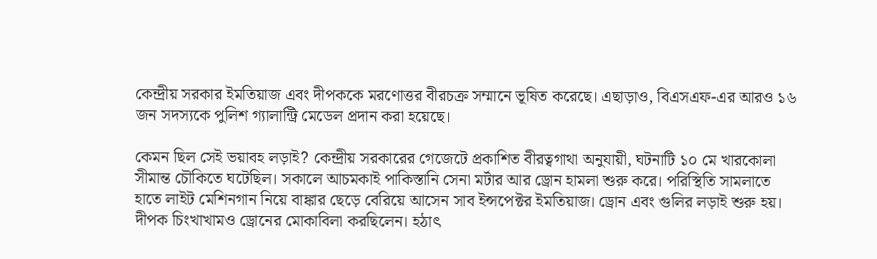কেন্দ্রীয় সরকার ইমতিয়াজ এবং দীপককে মরণোত্তর বীরচক্র সম্মানে ভূষিত করেছে। এছাড়াও, বিএসএফ-এর আরও ১৬ জন সদস্যকে পুলিশ গ্যালান্ট্রি মেডেল প্রদান করা হয়েছে।

কেমন ছিল সেই ভয়াবহ লড়াই? কেন্দ্রীয় সরকারের গেজেটে প্রকাশিত বীরত্বগাথা অনুযায়ী, ঘটনাটি ১০ মে খারকোলা সীমান্ত চৌকিতে ঘটেছিল। সকালে আচমকাই পাকিস্তানি সেনা মর্টার আর ড্রোন হামলা শুরু করে। পরিস্থিতি সামলাতে হাতে লাইট মেশিনগান নিয়ে বাঙ্কার ছেড়ে বেরিয়ে আসেন সাব ইন্সপেক্টর ইমতিয়াজ। ড্রোন এবং গুলির লড়াই শুরু হয়। দীপক চিংখাখামও ড্রোনের মোকাবিলা করছিলেন। হঠাৎ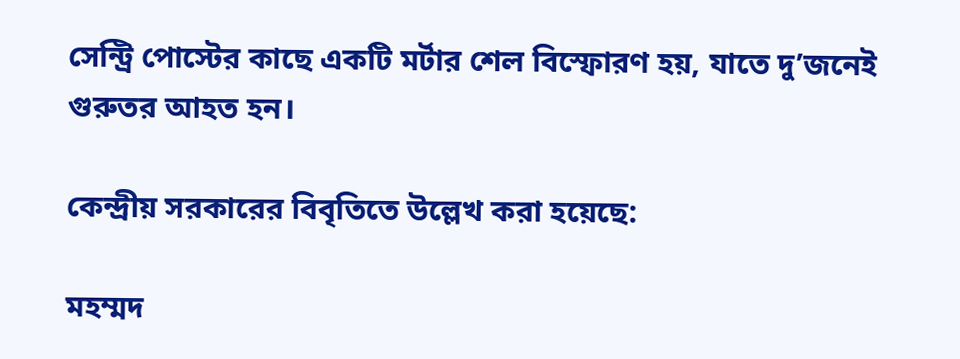সেন্ট্রি পোস্টের কাছে একটি মর্টার শেল বিস্ফোরণ হয়, যাতে দু’জনেই গুরুতর আহত হন।

কেন্দ্রীয় সরকারের বিবৃতিতে উল্লেখ করা হয়েছে:

মহম্মদ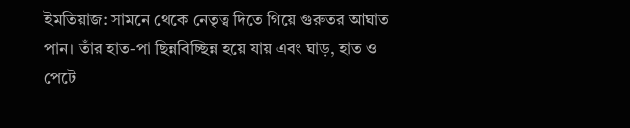ইমতিয়াজ: সামনে থেকে নেতৃত্ব দিতে গিয়ে গুরুতর আঘাত পান। তাঁর হাত-পা ছিন্নবিচ্ছিন্ন হয়ে যায় এবং ঘাড়, হাত ও পেটে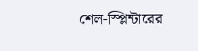শেল-স্প্লিন্টারের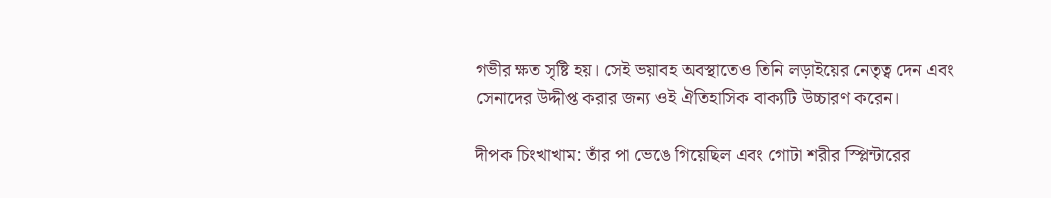গভীর ক্ষত সৃষ্টি হয়। সেই ভয়াবহ অবস্থাতেও তিনি লড়াইয়ের নেতৃত্ব দেন এবং সেনাদের উদ্দীপ্ত করার জন্য ওই ঐতিহাসিক বাক্যটি উচ্চারণ করেন।

দীপক চিংখাখাম: তাঁর পা ভেঙে গিয়েছিল এবং গোটা শরীর স্প্লিন্টারের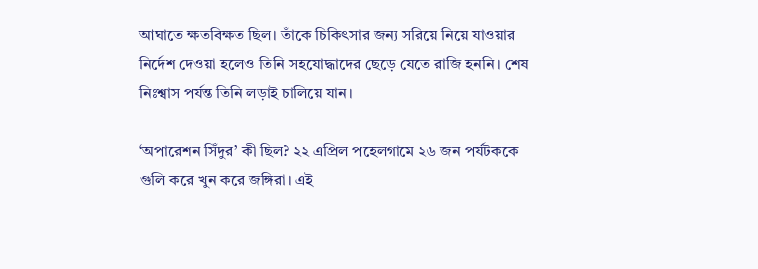আঘাতে ক্ষতবিক্ষত ছিল। তাঁকে চিকিৎসার জন্য সরিয়ে নিয়ে যাওয়ার নির্দেশ দেওয়া হলেও তিনি সহযোদ্ধাদের ছেড়ে যেতে রাজি হননি। শেষ নিঃশ্বাস পর্যন্ত তিনি লড়াই চালিয়ে যান।

‘অপারেশন সিঁদুর’ কী ছিল? ২২ এপ্রিল পহেলগামে ২৬ জন পর্যটককে গুলি করে খুন করে জঙ্গিরা। এই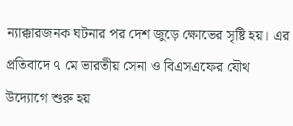ন্যাক্কারজনক ঘটনার পর দেশ জুড়ে ক্ষোভের সৃষ্টি হয়। এর প্রতিবাদে ৭ মে ভারতীয় সেনা ও বিএসএফের যৌথ উদ্যোগে শুরু হয়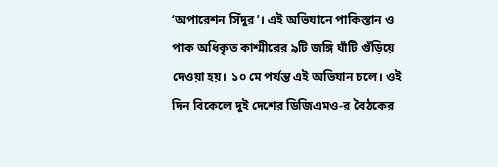‘অপারেশন সিঁদুর’। এই অভিযানে পাকিস্তান ও পাক অধিকৃত কাশ্মীরের ৯টি জঙ্গি ঘাঁটি গুঁড়িয়ে দেওয়া হয়। ১০ মে পর্যন্ত এই অভিযান চলে। ওই দিন বিকেলে দুই দেশের ডিজিএমও-র বৈঠকের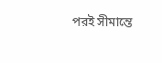পরই সীমান্তে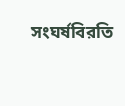সংঘর্ষবিরতি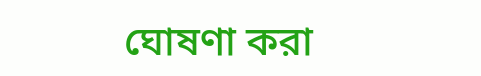ঘোষণা করা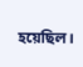হয়েছিল।